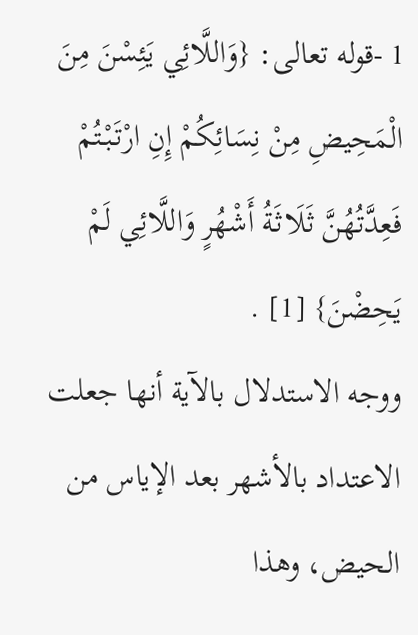1 -قوله تعالى: {وَاللَّائِي يَئِسْنَ مِنَ الْمَحِيضِ مِنْ نِسَائِكُمْ إِنِ ارْتَبْتُمْ فَعِدَّتُهُنَّ ثَلَاثَةُ أَشْهُرٍ وَاللَّائِي لَمْ يَحِضْنَ} [1] .
ووجه الاستدلال بالآية أنها جعلت الاعتداد بالأشهر بعد الإياس من الحيض، وهذا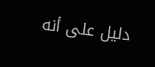دليل على أنه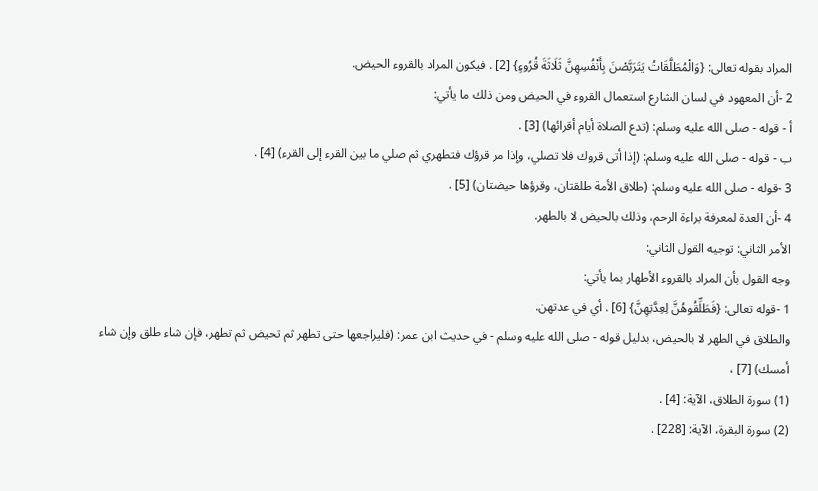المراد بقوله تعالى: {وَالْمُطَلَّقَاتُ يَتَرَبَّصْنَ بِأَنْفُسِهِنَّ ثَلَاثَةَ قُرُوءٍ} [2] . فيكون المراد بالقروء الحيض.
2 -أن المعهود في لسان الشارع استعمال القروء في الحيض ومن ذلك ما يأتي:
أ - قوله - صلى الله عليه وسلم: (تدع الصلاة أيام أقرائها) [3] .
ب - قوله - صلى الله عليه وسلم: (إذا أتى قروك فلا تصلي، وإذا مر قرؤك فتطهري ثم صلي ما بين القرء إلى القرء) [4] .
3 -قوله - صلى الله عليه وسلم: (طلاق الأمة طلقتان، وقرؤها حيضتان) [5] .
4 -أن العدة لمعرفة براءة الرحم، وذلك بالحيض لا بالطهر.
الأمر الثاني: توجيه القول الثاني:
وجه القول بأن المراد بالقروء الأطهار بما يأتي:
1 -قوله تعالى: {فَطَلِّقُوهُنَّ لِعِدَّتِهِنَّ} [6] . أي في عدتهن.
والطلاق في الطهر لا بالحيض، بدليل قوله - صلى الله عليه وسلم - في حديث ابن عمر: (فليراجعها حتى تطهر ثم تحيض ثم تطهر، فإن شاء طلق وإن شاء أمسك) [7] ،
(1) سورة الطلاق، الآية: [4] .
(2) سورة البقرة، الآية: [228] .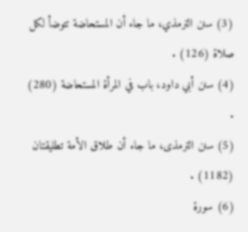(3) سنن الترمذي، ما جاء أن المستحاضة تتوضأ لكل صلاة (126) .
(4) سنن أبي داود، باب في المرأة المستحاضة (280) .
(5) سنن الترمذى، ما جاء أن طلاق الأمة تطليقتان (1182) .
(6) سورة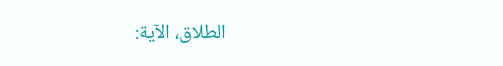الطلاق، الآية: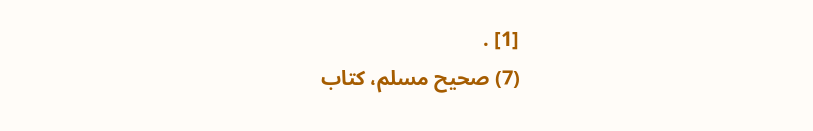[1] .
(7) صحيح مسلم، كتاب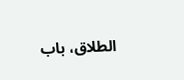الطلاق، باب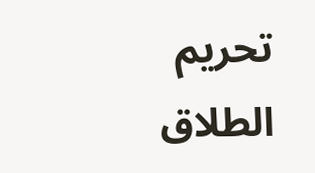تحريم الطلاق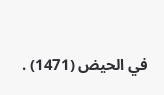في الحيض (1471) .